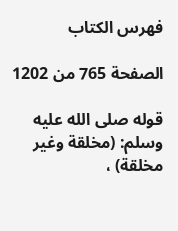فهرس الكتاب

الصفحة 765 من 1202

قوله صلى الله عليه وسلم: (مخلقة وغير مخلقة) ،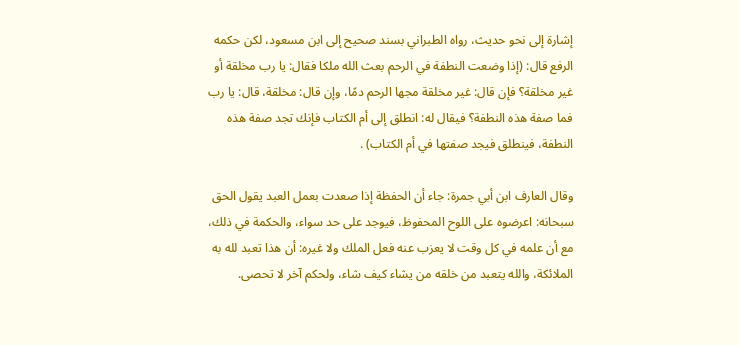إشارة إلى نحو حديث، رواه الطبراني بسند صحيح إلى ابن مسعود، لكن حكمه الرفع قال: (إذا وضعت النطفة في الرحم بعث الله ملكا فقال: يا رب مخلقة أو غير مخلقة؟ فإن قال: غير مخلقة مجها الرحم دمًا، وإن قال: مخلقة، قال: يا رب فما صفة هذه النطفة؟ فيقال له: انطلق إلى أم الكتاب فإنك تجد صفة هذه النطفة، فينطلق فيجد صفتها في أم الكتاب) .

وقال العارف ابن أبي جمرة: جاء أن الحفظة إذا صعدت بعمل العبد يقول الحق سبحانه: اعرضوه على اللوح المحفوظ، فيوجد على حد سواء، والحكمة في ذلك، مع أن علمه في كل وقت لا يعزب عنه فعل الملك ولا غيره: أن هذا تعبد لله به الملائكة، والله يتعبد من خلقه من يشاء كيف شاء، ولحكم آخر لا تحصى.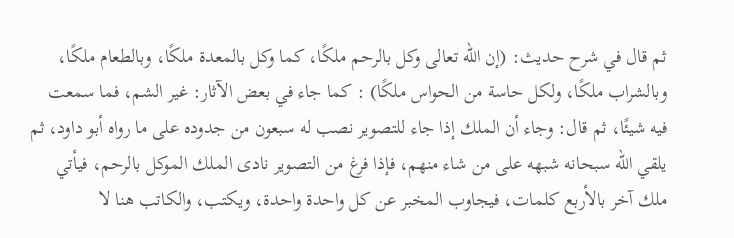ثم قال في شرح حديث: (إن الله تعالى وكل بالرحم ملكًا، كما وكل بالمعدة ملكًا، وبالطعام ملكًا، وبالشراب ملكًا، ولكل حاسة من الحواس ملكًا) : كما جاء في بعض الآثار: غير الشم، فما سمعت فيه شيئًا، ثم قال: وجاء أن الملك إذا جاء للتصوير نصب له سبعون من جدوده على ما رواه أبو داود، ثم يلقي الله سبحانه شبهه على من شاء منهم، فإذا فرغ من التصوير نادى الملك الموكل بالرحم، فيأتي ملك آخر بالأربع كلمات، فيجاوب المخبر عن كل واحدة واحدة، ويكتب، والكاتب هنا لا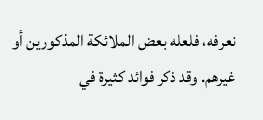نعرفه، فلعله بعض الملائكة المذكورين أو غيرهم. وقد ذكر فوائد كثيرة في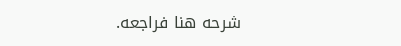شرحه هنا فراجعه.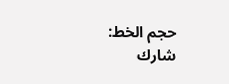حجم الخط:
شارك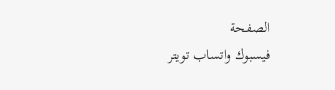الصفحة
فيسبوك واتساب تويتر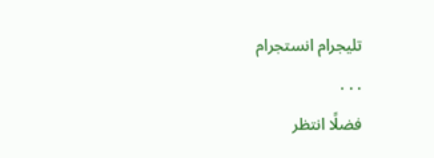تليجرام انستجرام
. . .
فضلًا انتظر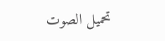تحميل الصوت